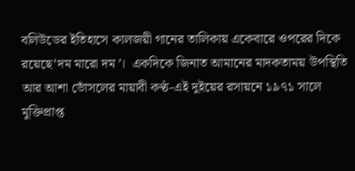বলিউডের ইতিহাসে কালজয়ী গানের তালিকায় একেবারে ওপরের দিকে রয়েছে‘দম মারো দম’।  একদিকে জিনাত আমানের মাদকতাময় উপস্থিতি আর আশা ভোঁসলের মায়াবী কণ্ঠ-এই দুইয়ের রসায়নে ১৯৭১ সালে মুক্তিপ্রাপ্ত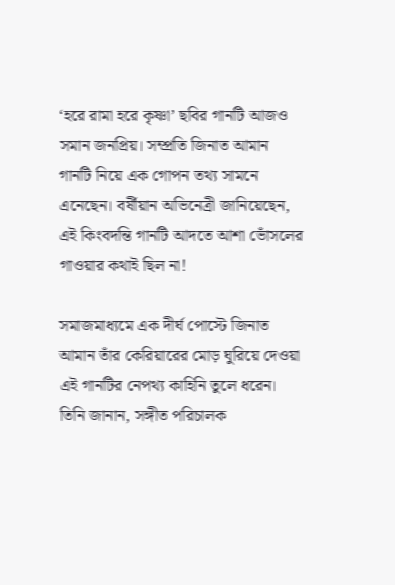‘হরে রামা হরে কৃষ্ণা’ ছবির গানটি আজও সমান জনপ্রিয়। সম্প্রতি জিনাত আমান গানটি নিয়ে এক গোপন তথ্য সামনে এনেছেন। বর্ষীয়ান অভিনেত্রী জানিয়েছেন, এই কিংবদন্তি গানটি আদতে আশা ভোঁসলের গাওয়ার কথাই ছিল না!

সমাজমাধ্যমে এক দীর্ঘ পোস্টে জিনাত আমান তাঁর কেরিয়ারের মোড় ঘুরিয়ে দেওয়া এই গানটির নেপথ্য কাহিনি তুলে ধরেন। তিনি জানান, সঙ্গীত পরিচালক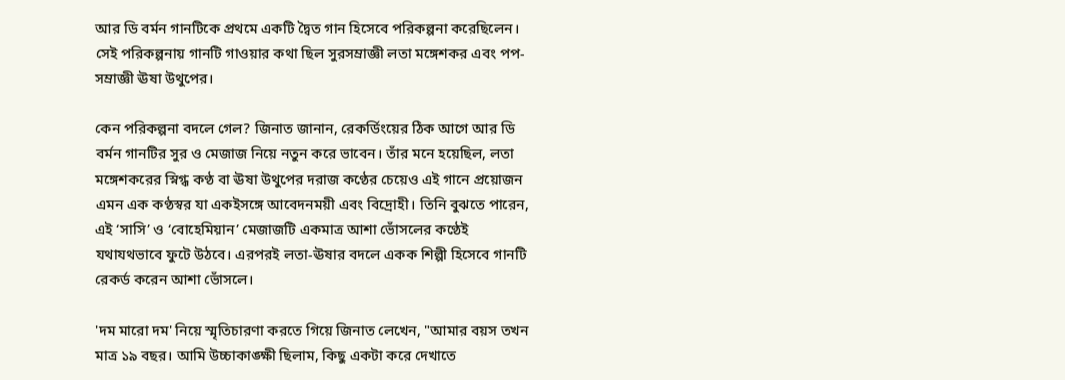আর ডি বর্মন গানটিকে প্রথমে একটি দ্বৈত গান হিসেবে পরিকল্পনা করেছিলেন। সেই পরিকল্পনায় গানটি গাওয়ার কথা ছিল সুরসম্রাজ্ঞী লতা মঙ্গেশকর এবং পপ-সম্রাজ্ঞী ঊষা উথুপের।

কেন পরিকল্পনা বদলে গেল? জিনাত জানান, রেকর্ডিংয়ের ঠিক আগে আর ডি বর্মন গানটির সুর ও মেজাজ নিয়ে নতুন করে ভাবেন। তাঁর মনে হয়েছিল, লতা মঙ্গেশকরের স্নিগ্ধ কণ্ঠ বা ঊষা উথুপের দরাজ কণ্ঠের চেয়েও এই গানে প্রয়োজন এমন এক কণ্ঠস্বর যা একইসঙ্গে আবেদনময়ী এবং বিদ্রোহী। তিনি বুঝতে পারেন, এই ‘সাসি’ ও ‘বোহেমিয়ান’ মেজাজটি একমাত্র আশা ভোঁসলের কণ্ঠেই যথাযথভাবে ফুটে উঠবে। এরপরই লতা-ঊষার বদলে একক শিল্পী হিসেবে গানটি রেকর্ড করেন আশা ভোঁসলে।

'দম মারো দম' নিয়ে স্মৃতিচারণা করতে গিয়ে জিনাত লেখেন, "আমার বয়স তখন মাত্র ১৯ বছর। আমি উচ্চাকাঙ্ক্ষী ছিলাম, কিছু একটা করে দেখাতে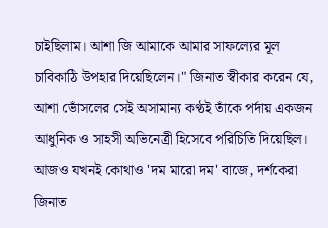চাইছিলাম। আশা জি আমাকে আমার সাফল্যের মূল চাবিকাঠি উপহার দিয়েছিলেন।" জিনাত স্বীকার করেন যে, আশা ভোঁসলের সেই অসামান্য কণ্ঠই তাঁকে পর্দায় একজন আধুনিক ও সাহসী অভিনেত্রী হিসেবে পরিচিতি দিয়েছিল। আজও যখনই কোথাও 'দম মারো দম' বাজে, দর্শকেরা জিনাত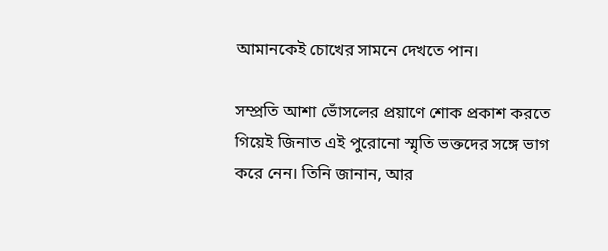আমানকেই চোখের সামনে দেখতে পান।

সম্প্রতি আশা ভোঁসলের প্রয়াণে শোক প্রকাশ করতে গিয়েই জিনাত এই পুরোনো স্মৃতি ভক্তদের সঙ্গে ভাগ করে নেন। তিনি জানান, আর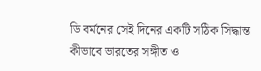ডি বর্মনের সেই দিনের একটি সঠিক সিদ্ধান্ত কীভাবে ভারতের সঙ্গীত ও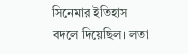সিনেমার ইতিহাস বদলে দিয়েছিল। লতা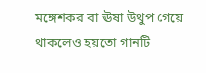মঙ্গেশকর বা ঊষা উথুপ গেয়ে থাকলেও হয়তো গানটি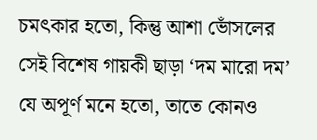চমৎকার হতো, কিন্তু আশা ভোঁসলের সেই বিশেষ গায়কী ছাড়া ‘দম মারো দম’ যে অপূর্ণ মনে হতো, তাতে কোনও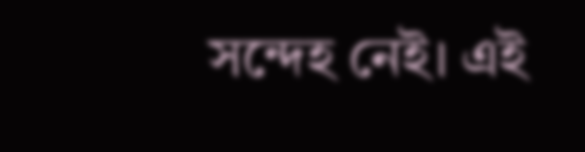সন্দেহ নেই। এই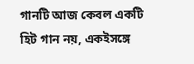গানটি আজ কেবল একটি হিট গান নয়, একইসঙ্গে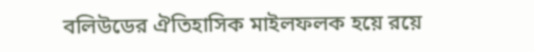বলিউডের ঐতিহাসিক মাইলফলক হয়ে রয়ে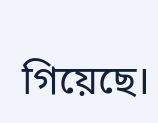গিয়েছে।